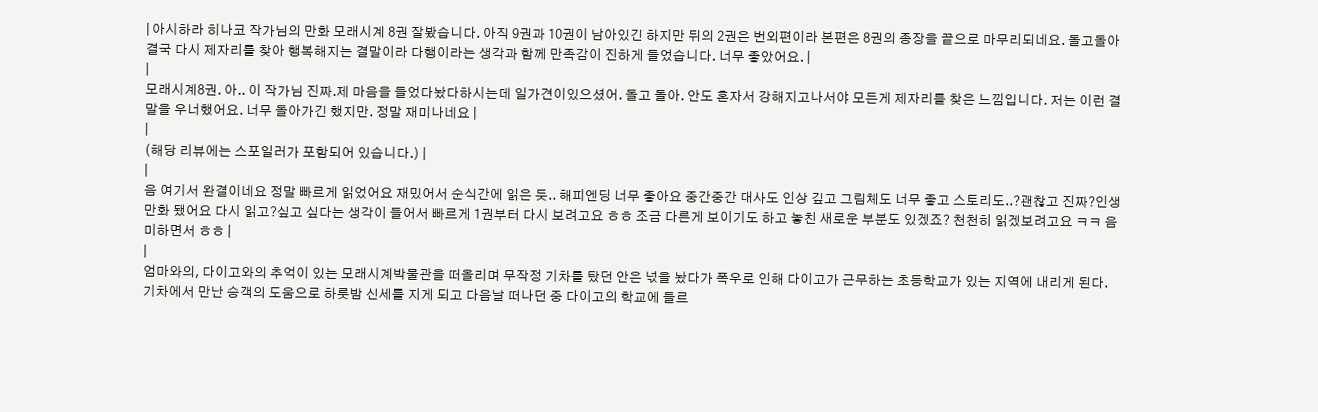| 아시하라 히나코 작가님의 만화 모래시계 8권 잘봤습니다. 아직 9권과 10권이 남아있긴 하지만 뒤의 2권은 번외편이라 본편은 8권의 종장을 끝으로 마무리되네요. 돌고돌아 결국 다시 제자리를 찾아 행복해지는 결말이라 다행이라는 생각과 함께 만족감이 진하게 들었습니다. 너무 좋았어요. |
|
모래시계8권. 아.. 이 작가님 진짜.제 마음을 들었다놨다하시는데 일가견이있으셨어. 돌고 돌아. 안도 혼자서 강해지고나서야 모든게 제자리를 찾은 느낌입니다. 저는 이런 결말을 우너했어요. 너무 돌아가긴 했지만. 정말 재미나네요 |
|
(해당 리뷰에는 스포일러가 포함되어 있습니다.) |
|
음 여기서 완결이네요 정말 빠르게 읽었어요 재밌어서 순식간에 읽은 듯.. 해피엔딩 너무 좋아요 중간중간 대사도 인상 깊고 그림체도 너무 좋고 스토리도..?괜찮고 진짜?인생 만화 됐어요 다시 읽고?싶고 싶다는 생각이 들어서 빠르게 1권부터 다시 보려고요 ㅎㅎ 조금 다른게 보이기도 하고 놓친 새로운 부분도 있겠죠? 천천히 읽겠보려고요 ㅋㅋ 음미하면서 ㅎㅎ |
|
엄마와의, 다이고와의 추억이 있는 모래시계박물관을 떠올리며 무작정 기차를 탔던 안은 넋을 놨다가 폭우로 인해 다이고가 근무하는 초등학교가 있는 지역에 내리게 된다. 기차에서 만난 승객의 도움으로 하룻밤 신세를 지게 되고 다음날 떠나던 중 다이고의 학교에 들르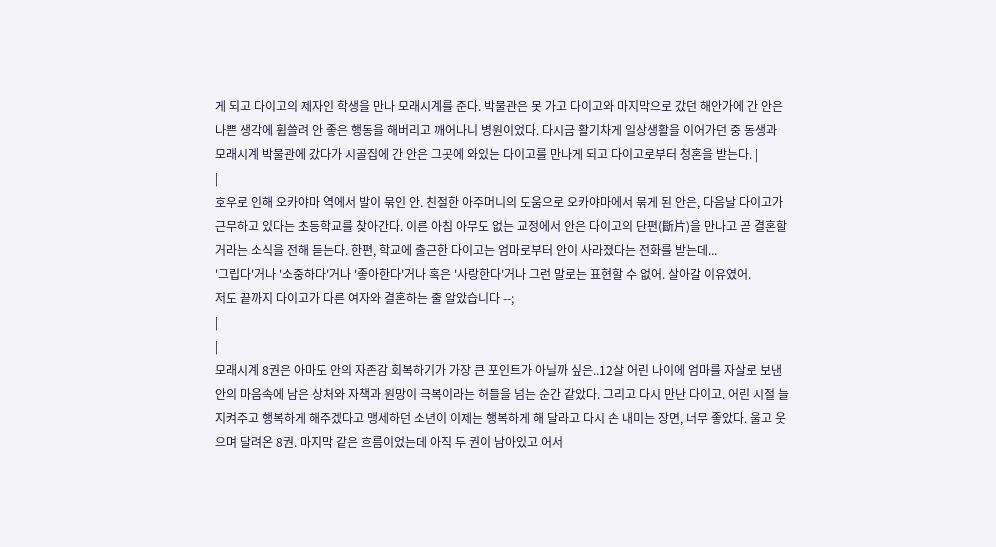게 되고 다이고의 제자인 학생을 만나 모래시계를 준다. 박물관은 못 가고 다이고와 마지막으로 갔던 해안가에 간 안은 나쁜 생각에 휩쓸려 안 좋은 행동을 해버리고 깨어나니 병원이었다. 다시금 활기차게 일상생활을 이어가던 중 동생과 모래시계 박물관에 갔다가 시골집에 간 안은 그곳에 와있는 다이고를 만나게 되고 다이고로부터 청혼을 받는다. |
|
호우로 인해 오카야마 역에서 발이 묶인 안. 친절한 아주머니의 도움으로 오카야마에서 묶게 된 안은, 다음날 다이고가 근무하고 있다는 초등학교를 찾아간다. 이른 아침 아무도 없는 교정에서 안은 다이고의 단편(斷片)을 만나고 곧 결혼할 거라는 소식을 전해 듣는다. 한편, 학교에 출근한 다이고는 엄마로부터 안이 사라졌다는 전화를 받는데...
'그립다'거나 '소중하다'거나 '좋아한다'거나 혹은 '사랑한다'거나 그런 말로는 표현할 수 없어. 살아갈 이유였어.
저도 끝까지 다이고가 다른 여자와 결혼하는 줄 알았습니다 --;
|
|
모래시계 8권은 아마도 안의 자존감 회복하기가 가장 큰 포인트가 아닐까 싶은..12살 어린 나이에 엄마를 자살로 보낸 안의 마음속에 남은 상처와 자책과 원망이 극복이라는 허들을 넘는 순간 같았다. 그리고 다시 만난 다이고. 어린 시절 늘 지켜주고 행복하게 해주겠다고 맹세하던 소년이 이제는 행복하게 해 달라고 다시 손 내미는 장면, 너무 좋았다. 울고 웃으며 달려온 8권. 마지막 같은 흐름이었는데 아직 두 권이 남아있고 어서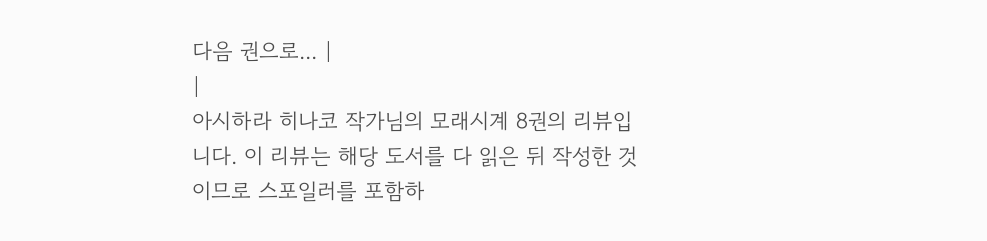다음 권으로... |
|
아시하라 히나코 작가님의 모래시계 8권의 리뷰입니다. 이 리뷰는 해당 도서를 다 읽은 뒤 작성한 것이므로 스포일러를 포함하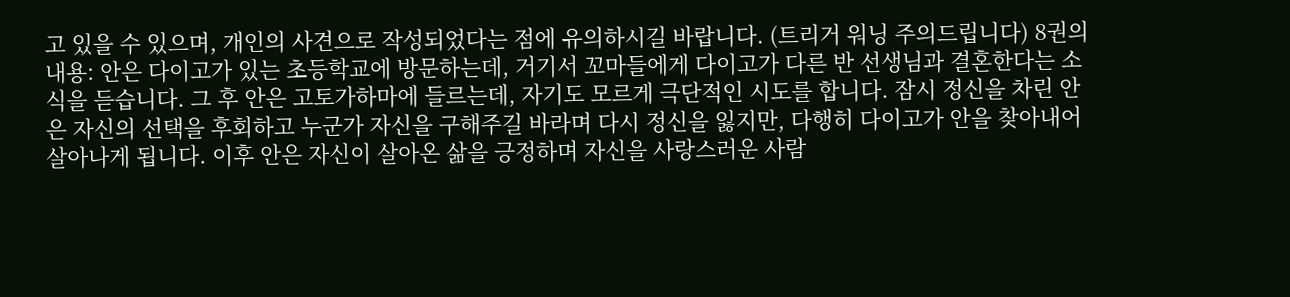고 있을 수 있으며, 개인의 사견으로 작성되었다는 점에 유의하시길 바랍니다. (트리거 워닝 주의드립니다) 8권의 내용: 안은 다이고가 있는 초등학교에 방문하는데, 거기서 꼬마들에게 다이고가 다른 반 선생님과 결혼한다는 소식을 듣습니다. 그 후 안은 고토가하마에 들르는데, 자기도 모르게 극단적인 시도를 합니다. 잠시 정신을 차린 안은 자신의 선택을 후회하고 누군가 자신을 구해주길 바라며 다시 정신을 잃지만, 다행히 다이고가 안을 찾아내어 살아나게 됩니다. 이후 안은 자신이 살아온 삶을 긍정하며 자신을 사랑스러운 사람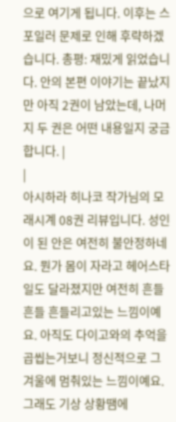으로 여기게 됩니다. 이후는 스포일러 문제로 인해 후략하겠습니다. 총평: 재밌게 읽었습니다. 안의 본편 이야기는 끝났지만 아직 2권이 남았는데, 나머지 두 권은 어떤 내용일지 궁금합니다. |
|
아시하라 히나코 작가님의 모래시계 08권 리뷰입니다. 성인이 된 안은 여전히 불안정하네요. 뭔가 몸이 자라고 헤어스타일도 달라졌지만 여전히 흔들흔들 흔들리고있는 느낌이예요. 아직도 다이고와의 추억을 곱씹는거보니 정신적으로 그 겨울에 멈춰있는 느낌이예요. 그래도 기상 상황땜에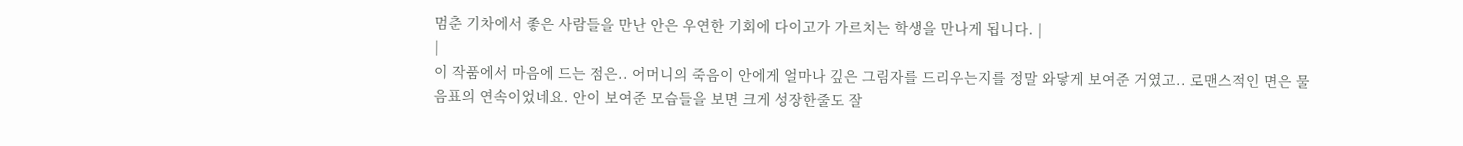멈춘 기차에서 좋은 사람들을 만난 안은 우연한 기회에 다이고가 가르치는 학생을 만나게 됩니다. |
|
이 작품에서 마음에 드는 점은.. 어머니의 죽음이 안에게 얼마나 깊은 그림자를 드리우는지를 정말 와닿게 보여준 거였고.. 로맨스적인 면은 물음표의 연속이었네요. 안이 보여준 모습들을 보면 크게 성장한줄도 잘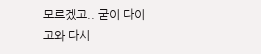모르겠고.. 굳이 다이고와 다시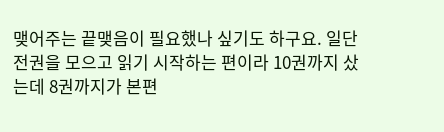맺어주는 끝맺음이 필요했나 싶기도 하구요. 일단 전권을 모으고 읽기 시작하는 편이라 10권까지 샀는데 8권까지가 본편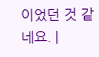이었던 것 같네요. |